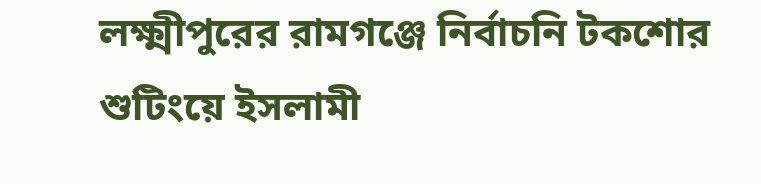লক্ষ্মীপুরের রামগঞ্জে নির্বাচনি টকশোর শুটিংয়ে ইসলামী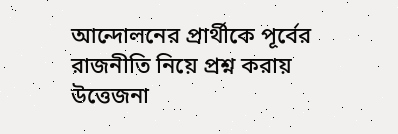আন্দোলনের প্রার্থীকে পূর্বের রাজনীতি নিয়ে প্রশ্ন করায় উত্তেজনা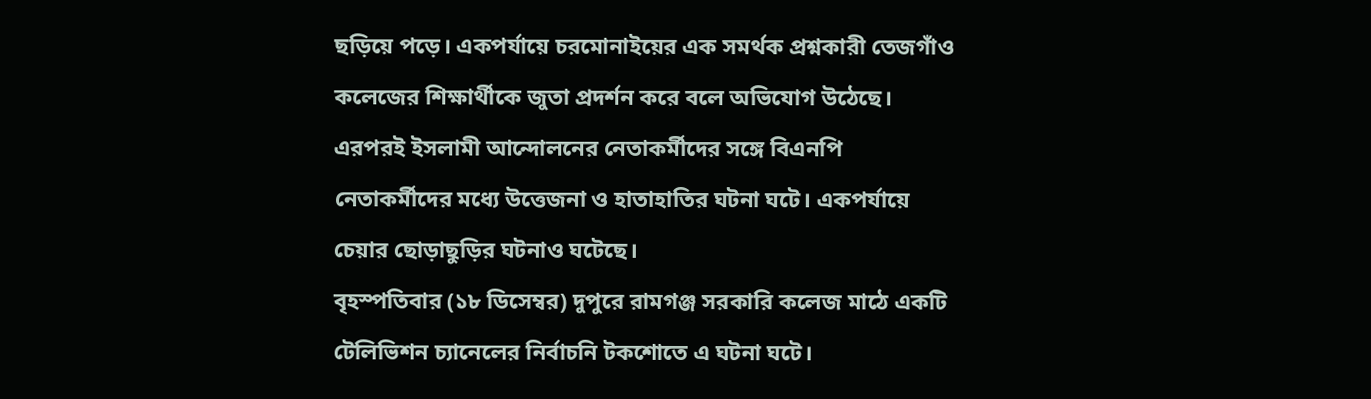ছড়িয়ে পড়ে। একপর্যায়ে চরমোনাইয়ের এক সমর্থক প্রশ্নকারী তেজগাঁও কলেজের শিক্ষার্থীকে জুতা প্রদর্শন করে বলে অভিযোগ উঠেছে।
এরপরই ইসলামী আন্দোলনের নেতাকর্মীদের সঙ্গে বিএনপি নেতাকর্মীদের মধ্যে উত্তেজনা ও হাতাহাতির ঘটনা ঘটে। একপর্যায়ে চেয়ার ছোড়াছুড়ির ঘটনাও ঘটেছে।
বৃহস্পতিবার (১৮ ডিসেম্বর) দুপুরে রামগঞ্জ সরকারি কলেজ মাঠে একটি টেলিভিশন চ্যানেলের নির্বাচনি টকশোতে এ ঘটনা ঘটে।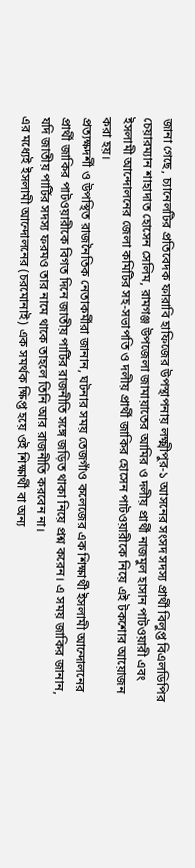জানা গেছে, চ্যানেলটির প্রতিবেদক ফারাবি হাফিজের উপস্থাপনায় লক্ষ্মীপুর-১ আসনের সংসদ সদস্য প্রার্থী বিলুপ্ত বিএলডিপির চেয়ারম্যান শাহাদাত হোসেন সেলিম, রামগঞ্জ উপজেলা জামায়াতের আমির ও দলীয় প্রার্থী নাজমুল হাসান পাটওয়ারী এবং ইসলামী আন্দোলনের জেলা কমিটির সহ-সভাপতি ও দলীয় প্রার্থী জাকির হোসেন পাটওয়ারীকে নিয়ে এই টকশোর আয়োজন করা হয়।
প্রত্যক্ষদর্শী ও উপস্থিত রাজনৈতিক নেতাকর্মীরা জানান, ঘটনার সময় তেজগাঁও কলেজের এক শিক্ষার্থী ইসলামী আন্দোলনের প্রার্থী জাকির পাটওয়ারীকে বিগত দিনে জাতীয় পার্টির রাজনীতি সঙ্গে জড়িত থাকা নিয়ে প্রশ্ন করেন। এ সময় জাকির জানান, যদি জাতীয় পার্টির সদস্য ফরমও তার নামে থাকে তাহলে তিনি আর রাজনীতি করবেন না।
এর মধ্যেই ইসলামী আন্দোলনের (চরমোনাই) এক সমর্থক ক্ষিপ্ত হয়ে ওই শিক্ষার্থী বা অন্য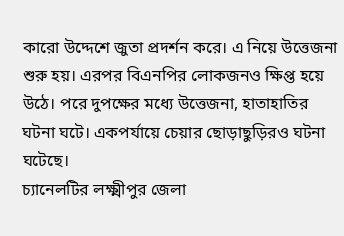কারো উদ্দেশে জুতা প্রদর্শন করে। এ নিয়ে উত্তেজনা শুরু হয়। এরপর বিএনপির লোকজনও ক্ষিপ্ত হয়ে উঠে। পরে দুপক্ষের মধ্যে উত্তেজনা, হাতাহাতির ঘটনা ঘটে। একপর্যায়ে চেয়ার ছোড়াছুড়িরও ঘটনা ঘটেছে।
চ্যানেলটির লক্ষ্মীপুর জেলা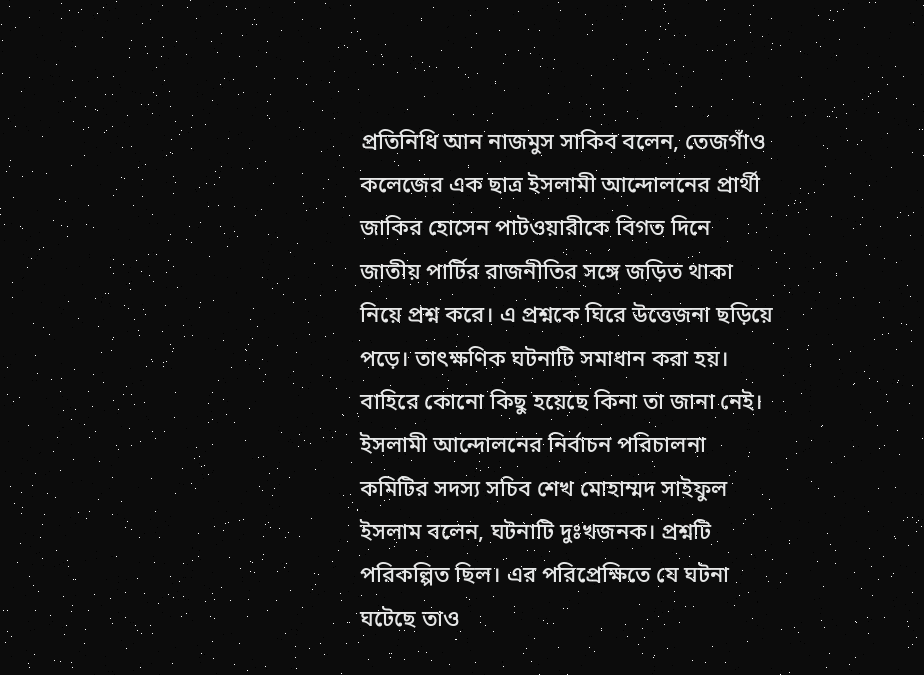প্রতিনিধি আন নাজমুস সাকিব বলেন, তেজগাঁও কলেজের এক ছাত্র ইসলামী আন্দোলনের প্রার্থী জাকির হোসেন পাটওয়ারীকে বিগত দিনে জাতীয় পার্টির রাজনীতির সঙ্গে জড়িত থাকা নিয়ে প্রশ্ন করে। এ প্রশ্নকে ঘিরে উত্তেজনা ছড়িয়ে পড়ে। তাৎক্ষণিক ঘটনাটি সমাধান করা হয়। বাহিরে কোনো কিছু হয়েছে কিনা তা জানা নেই।
ইসলামী আন্দোলনের নির্বাচন পরিচালনা কমিটির সদস্য সচিব শেখ মোহাম্মদ সাইফুল ইসলাম বলেন, ঘটনাটি দুঃখজনক। প্রশ্নটি পরিকল্পিত ছিল। এর পরিপ্রেক্ষিতে যে ঘটনা ঘটেছে তাও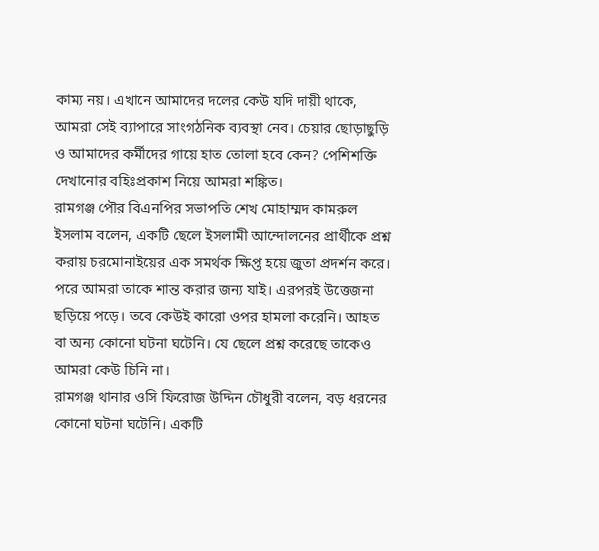কাম্য নয়। এখানে আমাদের দলের কেউ যদি দায়ী থাকে, আমরা সেই ব্যাপারে সাংগঠনিক ব্যবস্থা নেব। চেয়ার ছোড়াছুড়ি ও আমাদের কর্মীদের গায়ে হাত তোলা হবে কেন? পেশিশক্তি দেখানোর বহিঃপ্রকাশ নিয়ে আমরা শঙ্কিত।
রামগঞ্জ পৌর বিএনপির সভাপতি শেখ মোহাম্মদ কামরুল ইসলাম বলেন, একটি ছেলে ইসলামী আন্দোলনের প্রার্থীকে প্রশ্ন করায় চরমোনাইয়ের এক সমর্থক ক্ষিপ্ত হয়ে জুতা প্রদর্শন করে। পরে আমরা তাকে শান্ত করার জন্য যাই। এরপরই উত্তেজনা ছড়িয়ে পড়ে। তবে কেউই কারো ওপর হামলা করেনি। আহত বা অন্য কোনো ঘটনা ঘটেনি। যে ছেলে প্রশ্ন করেছে তাকেও আমরা কেউ চিনি না।
রামগঞ্জ থানার ওসি ফিরোজ উদ্দিন চৌধুরী বলেন, বড় ধরনের কোনো ঘটনা ঘটেনি। একটি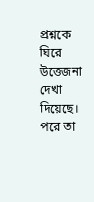প্রশ্নকে ঘিরে উত্তেজনা দেখা দিয়েছে। পরে তা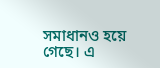সমাধানও হয়ে গেছে। এ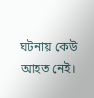ঘটনায় কেউ আহত নেই।